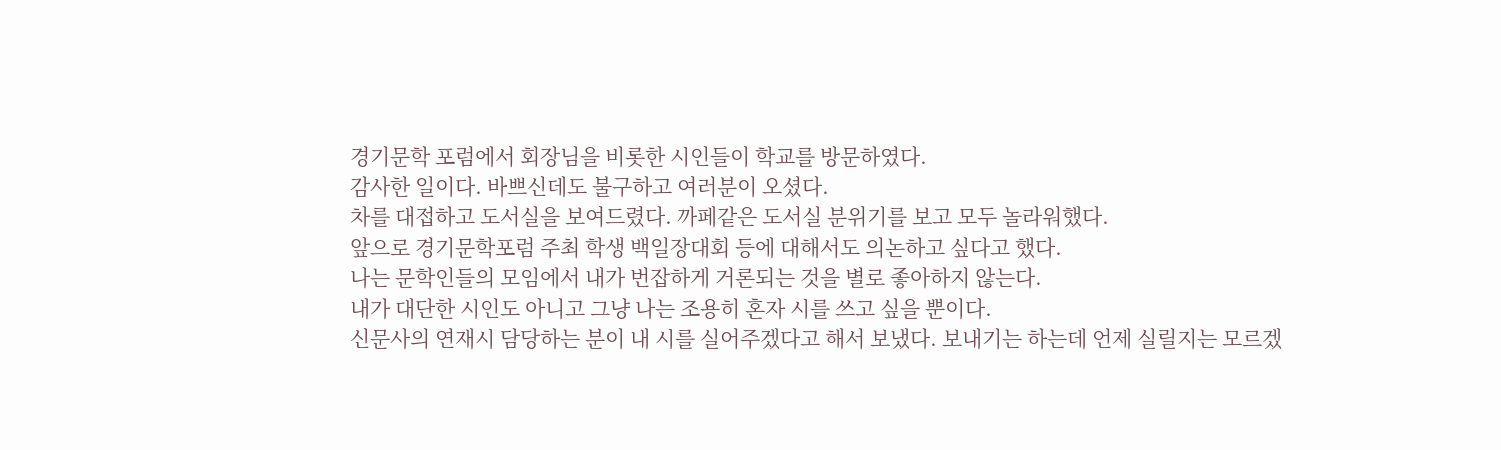경기문학 포럼에서 회장님을 비롯한 시인들이 학교를 방문하였다.
감사한 일이다. 바쁘신데도 불구하고 여러분이 오셨다.
차를 대접하고 도서실을 보여드렸다. 까페같은 도서실 분위기를 보고 모두 놀라워했다.
앞으로 경기문학포럼 주최 학생 백일장대회 등에 대해서도 의논하고 싶다고 했다.
나는 문학인들의 모임에서 내가 번잡하게 거론되는 것을 별로 좋아하지 않는다.
내가 대단한 시인도 아니고 그냥 나는 조용히 혼자 시를 쓰고 싶을 뿐이다.
신문사의 연재시 담당하는 분이 내 시를 실어주겠다고 해서 보냈다. 보내기는 하는데 언제 실릴지는 모르겠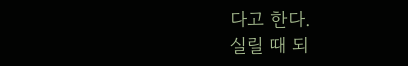다고 한다.
실릴 때 되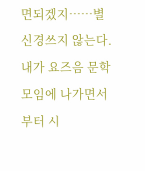면되겠지……별 신경쓰지 않는다.
내가 요즈음 문학 모임에 나가면서부터 시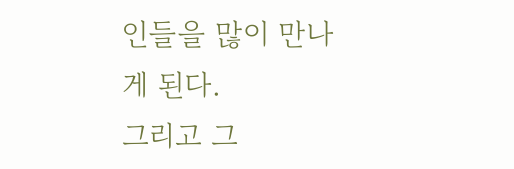인들을 많이 만나게 된다.
그리고 그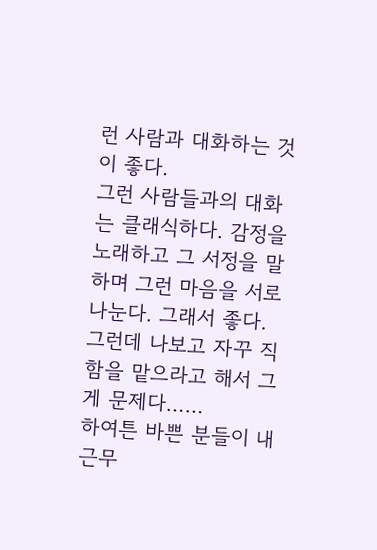런 사람과 대화하는 것이 좋다.
그런 사람들과의 대화는 클래식하다. 감정을 노래하고 그 서정을 말하며 그런 마음을 서로 나눈다. 그래서 좋다.
그런데 나보고 자꾸 직함을 맡으라고 해서 그게 문제다……
하여튼 바쁜 분들이 내 근무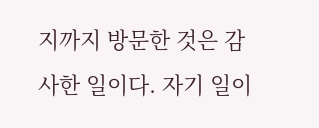지까지 방문한 것은 감사한 일이다. 자기 일이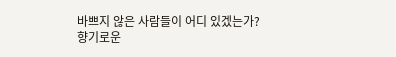바쁘지 않은 사람들이 어디 있겠는가?
향기로운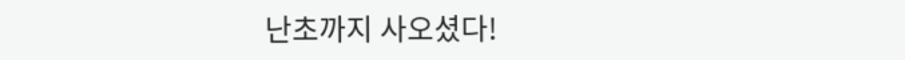난초까지 사오셨다!